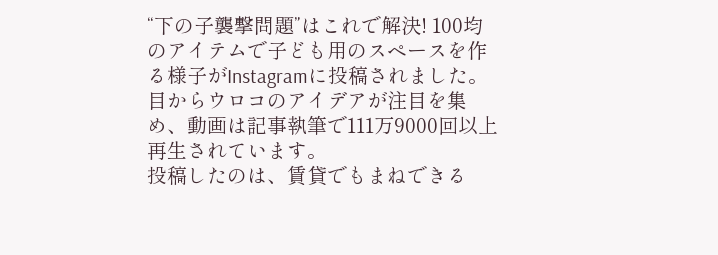“下の子襲撃問題”はこれで解決! 100均のアイテムで子ども用のスペースを作る様子がInstagramに投稿されました。目からウロコのアイデアが注目を集め、動画は記事執筆で111万9000回以上再生されています。
投稿したのは、賃貸でもまねできる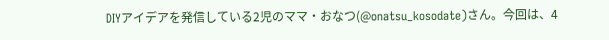DIYアイデアを発信している2児のママ・おなつ(@onatsu_kosodate)さん。今回は、4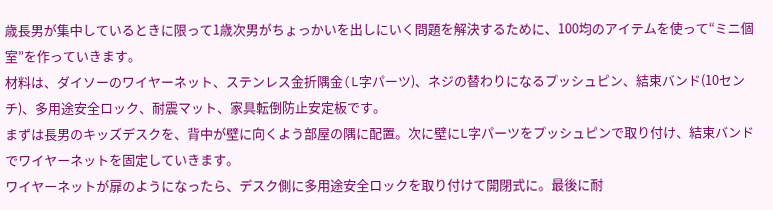歳長男が集中しているときに限って1歳次男がちょっかいを出しにいく問題を解決するために、100均のアイテムを使って“ミニ個室”を作っていきます。
材料は、ダイソーのワイヤーネット、ステンレス金折隅金(L字パーツ)、ネジの替わりになるプッシュピン、結束バンド(10センチ)、多用途安全ロック、耐震マット、家具転倒防止安定板です。
まずは長男のキッズデスクを、背中が壁に向くよう部屋の隅に配置。次に壁にL字パーツをプッシュピンで取り付け、結束バンドでワイヤーネットを固定していきます。
ワイヤーネットが扉のようになったら、デスク側に多用途安全ロックを取り付けて開閉式に。最後に耐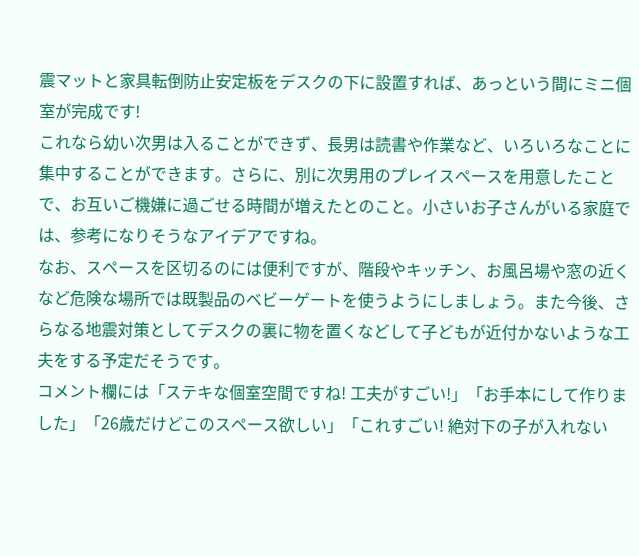震マットと家具転倒防止安定板をデスクの下に設置すれば、あっという間にミニ個室が完成です!
これなら幼い次男は入ることができず、長男は読書や作業など、いろいろなことに集中することができます。さらに、別に次男用のプレイスペースを用意したことで、お互いご機嫌に過ごせる時間が増えたとのこと。小さいお子さんがいる家庭では、参考になりそうなアイデアですね。
なお、スペースを区切るのには便利ですが、階段やキッチン、お風呂場や窓の近くなど危険な場所では既製品のベビーゲートを使うようにしましょう。また今後、さらなる地震対策としてデスクの裏に物を置くなどして子どもが近付かないような工夫をする予定だそうです。
コメント欄には「ステキな個室空間ですね! 工夫がすごい!」「お手本にして作りました」「26歳だけどこのスペース欲しい」「これすごい! 絶対下の子が入れない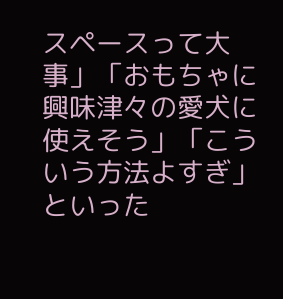スペースって大事」「おもちゃに興味津々の愛犬に使えそう」「こういう方法よすぎ」といった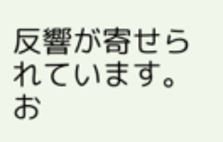反響が寄せられています。
お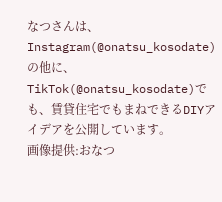なつさんは、Instagram(@onatsu_kosodate)の他に、TikTok(@onatsu_kosodate)でも、賃貸住宅でもまねできるDIYアイデアを公開しています。
画像提供:おなつ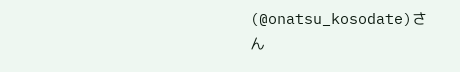(@onatsu_kosodate)さん